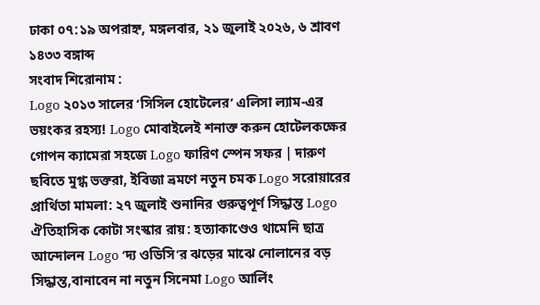ঢাকা ০৭:১৯ অপরাহ্ন, মঙ্গলবার, ২১ জুলাই ২০২৬, ৬ শ্রাবণ ১৪৩৩ বঙ্গাব্দ
সংবাদ শিরোনাম :
Logo ২০১৩ সালের ‘সিসিল হোটেলের’ এলিসা ল্যাম-এর ভয়ংকর রহস্য! Logo মোবাইলেই শনাক্ত করুন হোটেলকক্ষের গোপন ক্যামেরা সহজে Logo ফারিণ স্পেন সফর | দারুণ ছবিতে মুগ্ধ ভক্তরা, ইবিজা ভ্রমণে নতুন চমক Logo সরোয়ারের প্রার্থিতা মামলা: ২৭ জুলাই শুনানির গুরুত্বপূর্ণ সিদ্ধান্ত Logo ঐতিহাসিক কোটা সংস্কার রায়: হত্যাকাণ্ডেও থামেনি ছাত্র আন্দোলন Logo ‘দ্য ওডিসি’র ঝড়ের মাঝে নোলানের বড় সিদ্ধান্ত,বানাবেন না নতুন সিনেমা Logo আর্লিং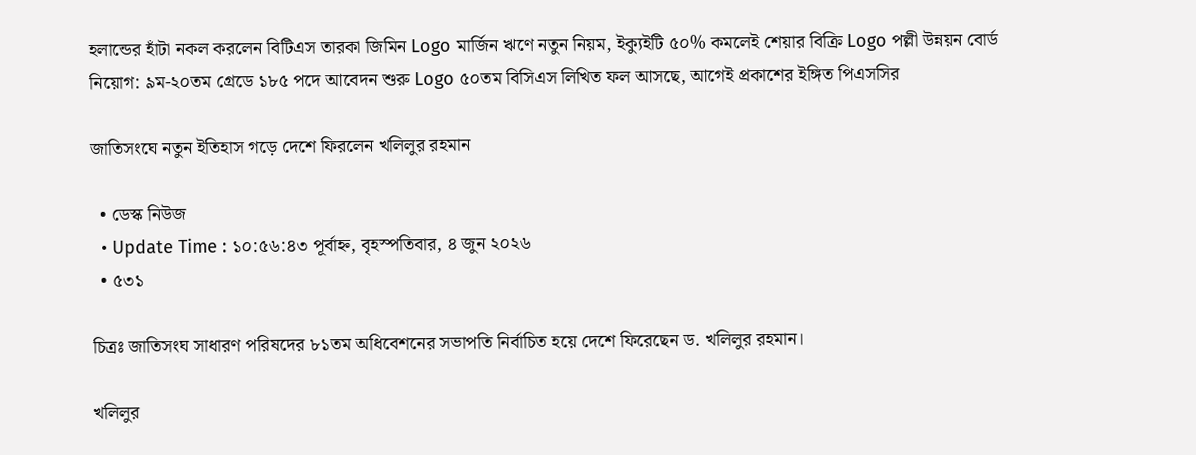হলান্ডের হাঁটা নকল করলেন বিটিএস তারকা জিমিন Logo মার্জিন ঋণে নতুন নিয়ম, ইক্যুইটি ৫০% কমলেই শেয়ার বিক্রি Logo পল্লী উন্নয়ন বোর্ড নিয়োগ: ৯ম-২০তম গ্রেডে ১৮৫ পদে আবেদন শুরু Logo ৫০তম বিসিএস লিখিত ফল আসছে, আগেই প্রকাশের ইঙ্গিত পিএসসির

জাতিসংঘে নতুন ইতিহাস গড়ে দেশে ফিরলেন খলিলুর রহমান

  • ডেস্ক নিউজ
  • Update Time : ১০:৫৬:৪৩ পূর্বাহ্ন, বৃহস্পতিবার, ৪ জুন ২০২৬
  • ৫৩১

চিত্রঃ জাতিসংঘ সাধারণ পরিষদের ৮১তম অধিবেশনের সভাপতি নির্বাচিত হয়ে দেশে ফিরেছেন ড. খলিলুর রহমান।

খলিলুর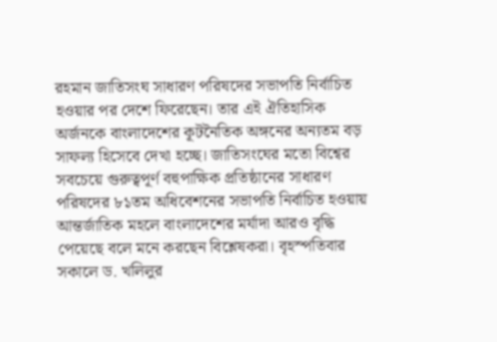রহমান জাতিসংঘ সাধারণ পরিষদের সভাপতি নির্বাচিত হওয়ার পর দেশে ফিরেছেন। তার এই ঐতিহাসিক অর্জনকে বাংলাদেশের কূটনৈতিক অঙ্গনের অন্যতম বড় সাফল্য হিসেবে দেখা হচ্ছে। জাতিসংঘের মতো বিশ্বের সবচেয়ে গুরুত্বপূর্ণ বহুপাক্ষিক প্রতিষ্ঠানের সাধারণ পরিষদের ৮১তম অধিবেশনের সভাপতি নির্বাচিত হওয়ায় আন্তর্জাতিক মহলে বাংলাদেশের মর্যাদা আরও বৃদ্ধি পেয়েছে বলে মনে করছেন বিশ্লেষকরা। বৃহস্পতিবার সকালে ড. খলিলুর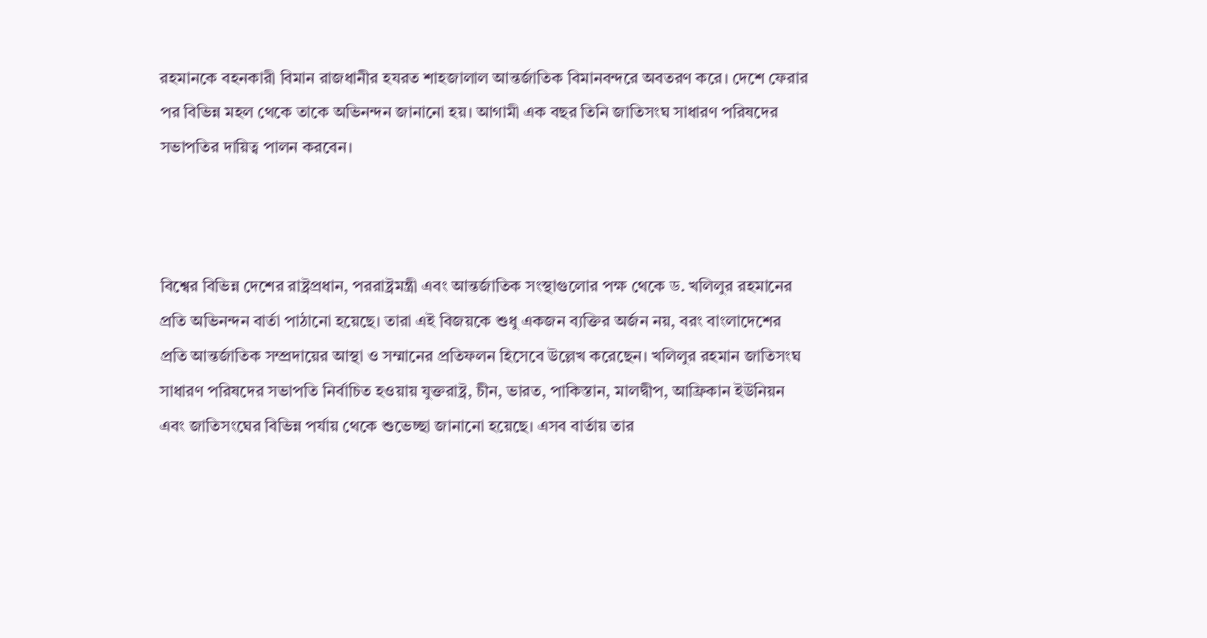রহমানকে বহনকারী বিমান রাজধানীর হযরত শাহজালাল আন্তর্জাতিক বিমানবন্দরে অবতরণ করে। দেশে ফেরার পর বিভিন্ন মহল থেকে তাকে অভিনন্দন জানানো হয়। আগামী এক বছর তিনি জাতিসংঘ সাধারণ পরিষদের সভাপতির দায়িত্ব পালন করবেন।



বিশ্বের বিভিন্ন দেশের রাষ্ট্রপ্রধান, পররাষ্ট্রমন্ত্রী এবং আন্তর্জাতিক সংস্থাগুলোর পক্ষ থেকে ড. খলিলুর রহমানের প্রতি অভিনন্দন বার্তা পাঠানো হয়েছে। তারা এই বিজয়কে শুধু একজন ব্যক্তির অর্জন নয়, বরং বাংলাদেশের প্রতি আন্তর্জাতিক সম্প্রদায়ের আস্থা ও সম্মানের প্রতিফলন হিসেবে উল্লেখ করেছেন। খলিলুর রহমান জাতিসংঘ সাধারণ পরিষদের সভাপতি নির্বাচিত হওয়ায় যুক্তরাষ্ট্র, চীন, ভারত, পাকিস্তান, মালদ্বীপ, আফ্রিকান ইউনিয়ন এবং জাতিসংঘের বিভিন্ন পর্যায় থেকে শুভেচ্ছা জানানো হয়েছে। এসব বার্তায় তার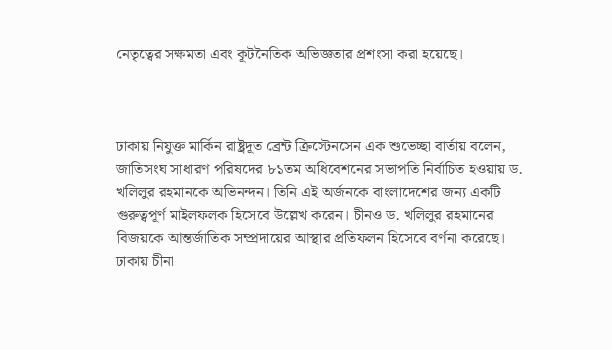নেতৃত্বের সক্ষমতা এবং কূটনৈতিক অভিজ্ঞতার প্রশংসা করা হয়েছে।



ঢাকায় নিযুক্ত মার্কিন রাষ্ট্রদূত ব্রেন্ট ক্রিস্টেনসেন এক শুভেচ্ছা বার্তায় বলেন, জাতিসংঘ সাধারণ পরিষদের ৮১তম অধিবেশনের সভাপতি নির্বাচিত হওয়ায় ড. খলিলুর রহমানকে অভিনন্দন। তিনি এই অর্জনকে বাংলাদেশের জন্য একটি গুরুত্বপূর্ণ মাইলফলক হিসেবে উল্লেখ করেন। চীনও ড. খলিলুর রহমানের বিজয়কে আন্তর্জাতিক সম্প্রদায়ের আস্থার প্রতিফলন হিসেবে বর্ণনা করেছে। ঢাকায় চীনা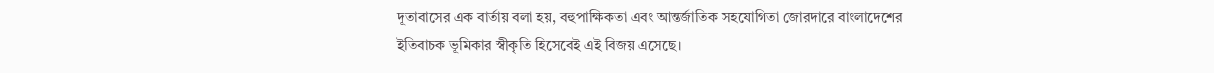দূতাবাসের এক বার্তায় বলা হয়, বহুপাক্ষিকতা এবং আন্তর্জাতিক সহযোগিতা জোরদারে বাংলাদেশের ইতিবাচক ভূমিকার স্বীকৃতি হিসেবেই এই বিজয় এসেছে।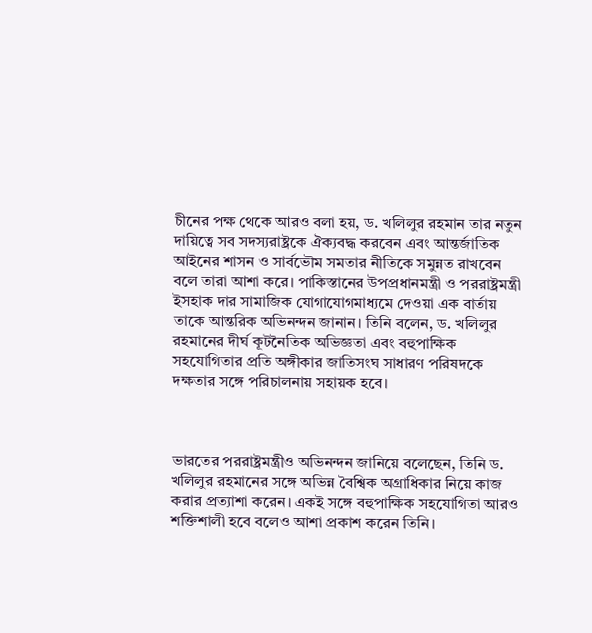চীনের পক্ষ থেকে আরও বলা হয়, ড. খলিলুর রহমান তার নতুন দায়িত্বে সব সদস্যরাষ্ট্রকে ঐক্যবদ্ধ করবেন এবং আন্তর্জাতিক আইনের শাসন ও সার্বভৌম সমতার নীতিকে সমুন্নত রাখবেন বলে তারা আশা করে। পাকিস্তানের উপপ্রধানমন্ত্রী ও পররাষ্ট্রমন্ত্রী ইসহাক দার সামাজিক যোগাযোগমাধ্যমে দেওয়া এক বার্তায় তাকে আন্তরিক অভিনন্দন জানান। তিনি বলেন, ড. খলিলুর রহমানের দীর্ঘ কূটনৈতিক অভিজ্ঞতা এবং বহুপাক্ষিক সহযোগিতার প্রতি অঙ্গীকার জাতিসংঘ সাধারণ পরিষদকে দক্ষতার সঙ্গে পরিচালনায় সহায়ক হবে।



ভারতের পররাষ্ট্রমন্ত্রীও অভিনন্দন জানিয়ে বলেছেন, তিনি ড. খলিলুর রহমানের সঙ্গে অভিন্ন বৈশ্বিক অগ্রাধিকার নিয়ে কাজ করার প্রত্যাশা করেন। একই সঙ্গে বহুপাক্ষিক সহযোগিতা আরও শক্তিশালী হবে বলেও আশা প্রকাশ করেন তিনি।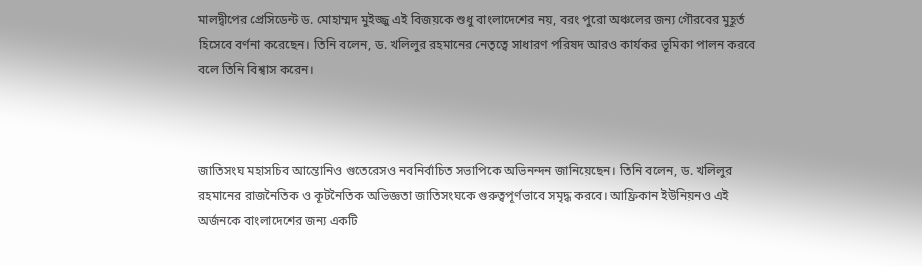মালদ্বীপের প্রেসিডেন্ট ড. মোহাম্মদ মুইজ্জু এই বিজয়কে শুধু বাংলাদেশের নয়, বরং পুরো অঞ্চলের জন্য গৌরবের মুহূর্ত হিসেবে বর্ণনা করেছেন। তিনি বলেন, ড. খলিলুর রহমানের নেতৃত্বে সাধারণ পরিষদ আরও কার্যকর ভূমিকা পালন করবে বলে তিনি বিশ্বাস করেন।



জাতিসংঘ মহাসচিব আন্তোনিও গুতেরেসও নবনির্বাচিত সভাপিকে অভিনন্দন জানিয়েছেন। তিনি বলেন, ড. খলিলুর রহমানের রাজনৈতিক ও কূটনৈতিক অভিজ্ঞতা জাতিসংঘকে গুরুত্বপূর্ণভাবে সমৃদ্ধ করবে। আফ্রিকান ইউনিয়নও এই অর্জনকে বাংলাদেশের জন্য একটি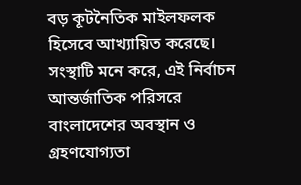বড় কূটনৈতিক মাইলফলক হিসেবে আখ্যায়িত করেছে। সংস্থাটি মনে করে, এই নির্বাচন আন্তর্জাতিক পরিসরে বাংলাদেশের অবস্থান ও গ্রহণযোগ্যতা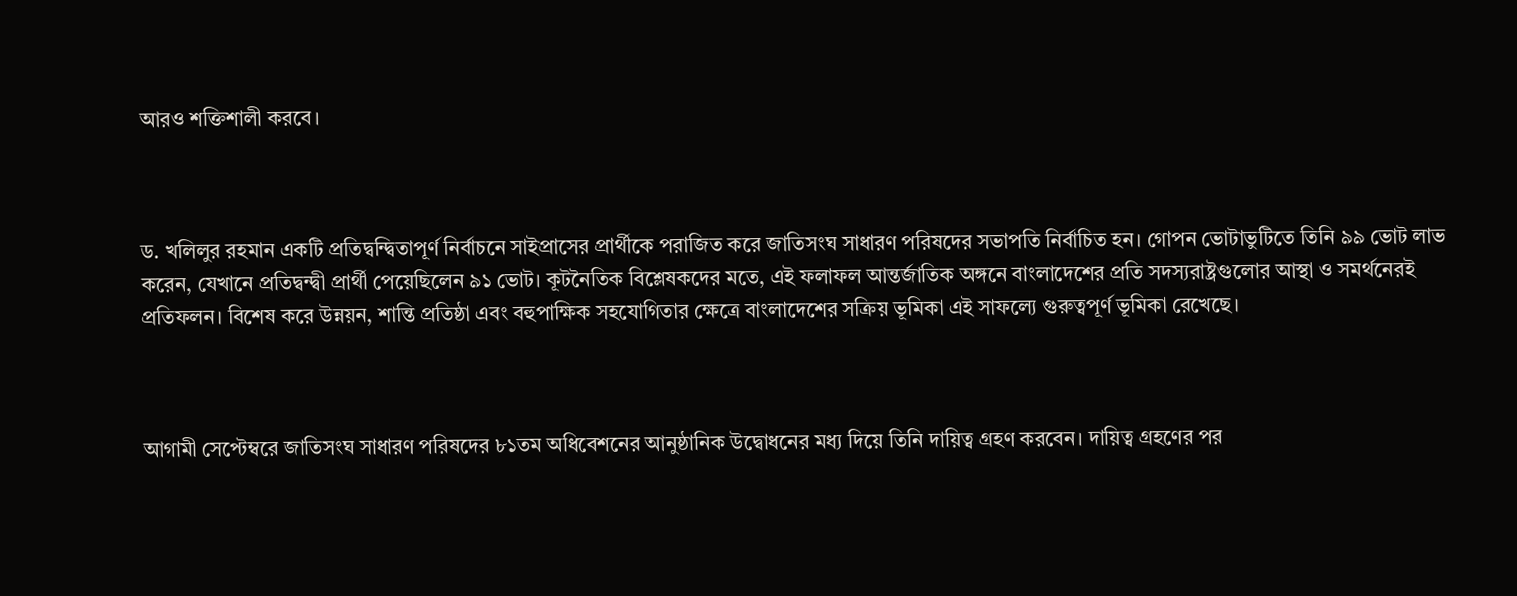আরও শক্তিশালী করবে।



ড. খলিলুর রহমান একটি প্রতিদ্বন্দ্বিতাপূর্ণ নির্বাচনে সাইপ্রাসের প্রার্থীকে পরাজিত করে জাতিসংঘ সাধারণ পরিষদের সভাপতি নির্বাচিত হন। গোপন ভোটাভুটিতে তিনি ৯৯ ভোট লাভ করেন, যেখানে প্রতিদ্বন্দ্বী প্রার্থী পেয়েছিলেন ৯১ ভোট। কূটনৈতিক বিশ্লেষকদের মতে, এই ফলাফল আন্তর্জাতিক অঙ্গনে বাংলাদেশের প্রতি সদস্যরাষ্ট্রগুলোর আস্থা ও সমর্থনেরই প্রতিফলন। বিশেষ করে উন্নয়ন, শান্তি প্রতিষ্ঠা এবং বহুপাক্ষিক সহযোগিতার ক্ষেত্রে বাংলাদেশের সক্রিয় ভূমিকা এই সাফল্যে গুরুত্বপূর্ণ ভূমিকা রেখেছে।



আগামী সেপ্টেম্বরে জাতিসংঘ সাধারণ পরিষদের ৮১তম অধিবেশনের আনুষ্ঠানিক উদ্বোধনের মধ্য দিয়ে তিনি দায়িত্ব গ্রহণ করবেন। দায়িত্ব গ্রহণের পর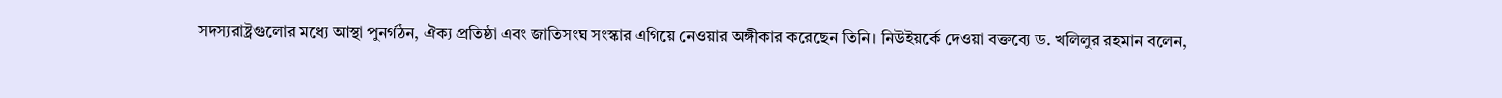সদস্যরাষ্ট্রগুলোর মধ্যে আস্থা পুনর্গঠন, ঐক্য প্রতিষ্ঠা এবং জাতিসংঘ সংস্কার এগিয়ে নেওয়ার অঙ্গীকার করেছেন তিনি। নিউইয়র্কে দেওয়া বক্তব্যে ড. খলিলুর রহমান বলেন,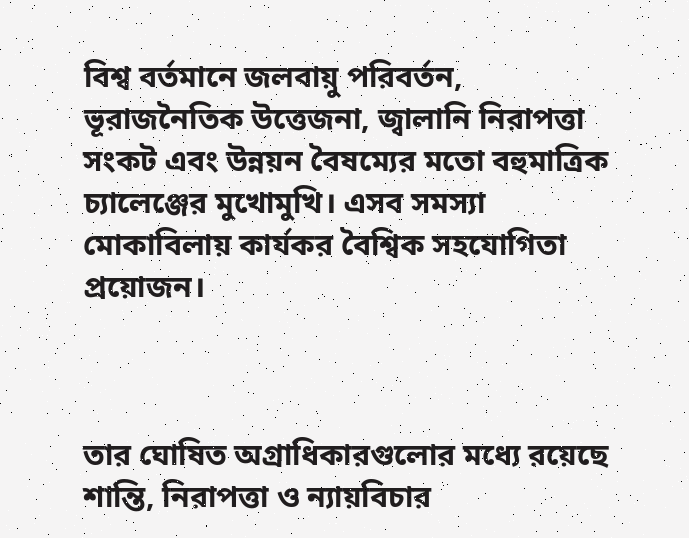বিশ্ব বর্তমানে জলবায়ু পরিবর্তন, ভূরাজনৈতিক উত্তেজনা, জ্বালানি নিরাপত্তা সংকট এবং উন্নয়ন বৈষম্যের মতো বহুমাত্রিক চ্যালেঞ্জের মুখোমুখি। এসব সমস্যা মোকাবিলায় কার্যকর বৈশ্বিক সহযোগিতা প্রয়োজন।



তার ঘোষিত অগ্রাধিকারগুলোর মধ্যে রয়েছে শান্তি, নিরাপত্তা ও ন্যায়বিচার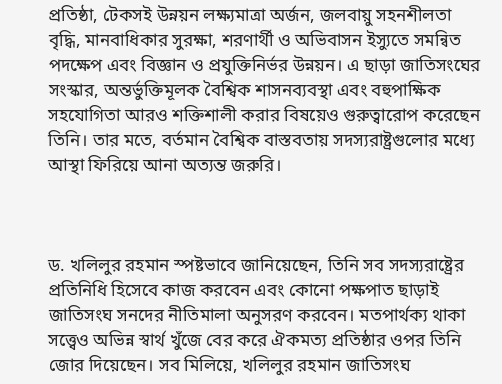প্রতিষ্ঠা, টেকসই উন্নয়ন লক্ষ্যমাত্রা অর্জন, জলবায়ু সহনশীলতা বৃদ্ধি, মানবাধিকার সুরক্ষা, শরণার্থী ও অভিবাসন ইস্যুতে সমন্বিত পদক্ষেপ এবং বিজ্ঞান ও প্রযুক্তিনির্ভর উন্নয়ন। এ ছাড়া জাতিসংঘের সংস্কার, অন্তর্ভুক্তিমূলক বৈশ্বিক শাসনব্যবস্থা এবং বহুপাক্ষিক সহযোগিতা আরও শক্তিশালী করার বিষয়েও গুরুত্বারোপ করেছেন তিনি। তার মতে, বর্তমান বৈশ্বিক বাস্তবতায় সদস্যরাষ্ট্রগুলোর মধ্যে আস্থা ফিরিয়ে আনা অত্যন্ত জরুরি।



ড. খলিলুর রহমান স্পষ্টভাবে জানিয়েছেন, তিনি সব সদস্যরাষ্ট্রের প্রতিনিধি হিসেবে কাজ করবেন এবং কোনো পক্ষপাত ছাড়াই জাতিসংঘ সনদের নীতিমালা অনুসরণ করবেন। মতপার্থক্য থাকা সত্ত্বেও অভিন্ন স্বার্থ খুঁজে বের করে ঐকমত্য প্রতিষ্ঠার ওপর তিনি জোর দিয়েছেন। সব মিলিয়ে, খলিলুর রহমান জাতিসংঘ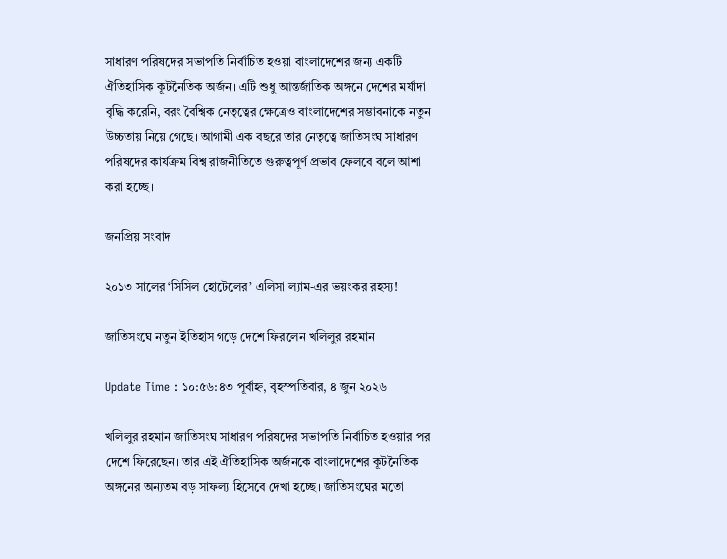সাধারণ পরিষদের সভাপতি নির্বাচিত হওয়া বাংলাদেশের জন্য একটি ঐতিহাসিক কূটনৈতিক অর্জন। এটি শুধু আন্তর্জাতিক অঙ্গনে দেশের মর্যাদা বৃদ্ধি করেনি, বরং বৈশ্বিক নেতৃত্বের ক্ষেত্রেও বাংলাদেশের সম্ভাবনাকে নতুন উচ্চতায় নিয়ে গেছে। আগামী এক বছরে তার নেতৃত্বে জাতিসংঘ সাধারণ পরিষদের কার্যক্রম বিশ্ব রাজনীতিতে গুরুত্বপূর্ণ প্রভাব ফেলবে বলে আশা করা হচ্ছে।

জনপ্রিয় সংবাদ

২০১৩ সালের ‘সিসিল হোটেলের’ এলিসা ল্যাম-এর ভয়ংকর রহস্য!

জাতিসংঘে নতুন ইতিহাস গড়ে দেশে ফিরলেন খলিলুর রহমান

Update Time : ১০:৫৬:৪৩ পূর্বাহ্ন, বৃহস্পতিবার, ৪ জুন ২০২৬

খলিলুর রহমান জাতিসংঘ সাধারণ পরিষদের সভাপতি নির্বাচিত হওয়ার পর দেশে ফিরেছেন। তার এই ঐতিহাসিক অর্জনকে বাংলাদেশের কূটনৈতিক অঙ্গনের অন্যতম বড় সাফল্য হিসেবে দেখা হচ্ছে। জাতিসংঘের মতো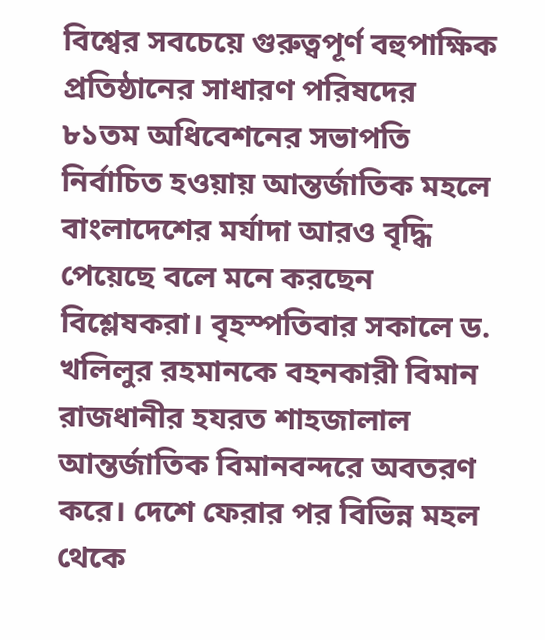বিশ্বের সবচেয়ে গুরুত্বপূর্ণ বহুপাক্ষিক প্রতিষ্ঠানের সাধারণ পরিষদের ৮১তম অধিবেশনের সভাপতি নির্বাচিত হওয়ায় আন্তর্জাতিক মহলে বাংলাদেশের মর্যাদা আরও বৃদ্ধি পেয়েছে বলে মনে করছেন বিশ্লেষকরা। বৃহস্পতিবার সকালে ড. খলিলুর রহমানকে বহনকারী বিমান রাজধানীর হযরত শাহজালাল আন্তর্জাতিক বিমানবন্দরে অবতরণ করে। দেশে ফেরার পর বিভিন্ন মহল থেকে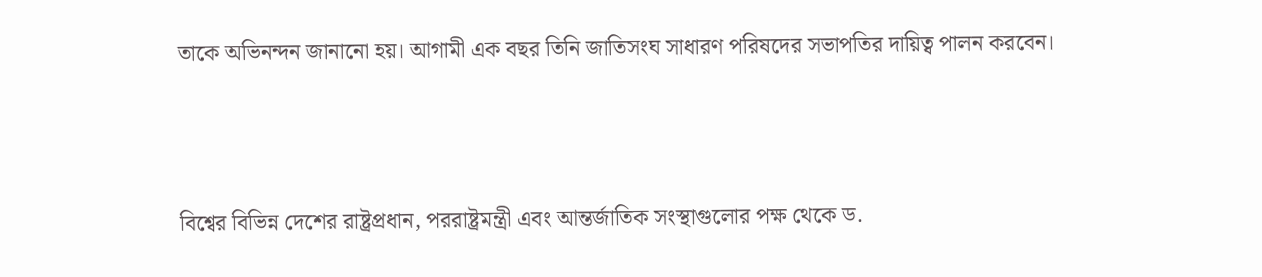তাকে অভিনন্দন জানানো হয়। আগামী এক বছর তিনি জাতিসংঘ সাধারণ পরিষদের সভাপতির দায়িত্ব পালন করবেন।



বিশ্বের বিভিন্ন দেশের রাষ্ট্রপ্রধান, পররাষ্ট্রমন্ত্রী এবং আন্তর্জাতিক সংস্থাগুলোর পক্ষ থেকে ড.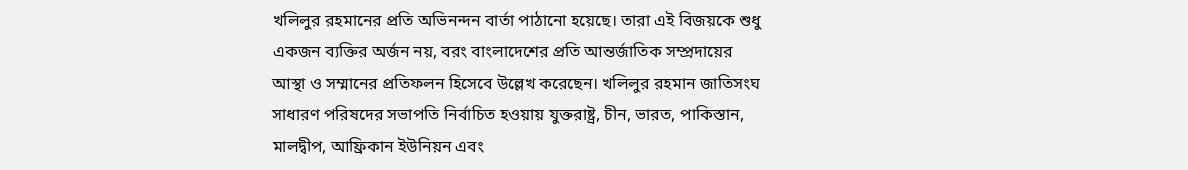খলিলুর রহমানের প্রতি অভিনন্দন বার্তা পাঠানো হয়েছে। তারা এই বিজয়কে শুধু একজন ব্যক্তির অর্জন নয়, বরং বাংলাদেশের প্রতি আন্তর্জাতিক সম্প্রদায়ের আস্থা ও সম্মানের প্রতিফলন হিসেবে উল্লেখ করেছেন। খলিলুর রহমান জাতিসংঘ সাধারণ পরিষদের সভাপতি নির্বাচিত হওয়ায় যুক্তরাষ্ট্র, চীন, ভারত, পাকিস্তান, মালদ্বীপ, আফ্রিকান ইউনিয়ন এবং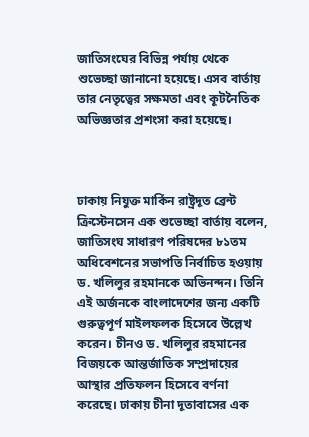জাতিসংঘের বিভিন্ন পর্যায় থেকে শুভেচ্ছা জানানো হয়েছে। এসব বার্তায় তার নেতৃত্বের সক্ষমতা এবং কূটনৈতিক অভিজ্ঞতার প্রশংসা করা হয়েছে।



ঢাকায় নিযুক্ত মার্কিন রাষ্ট্রদূত ব্রেন্ট ক্রিস্টেনসেন এক শুভেচ্ছা বার্তায় বলেন, জাতিসংঘ সাধারণ পরিষদের ৮১তম অধিবেশনের সভাপতি নির্বাচিত হওয়ায় ড. খলিলুর রহমানকে অভিনন্দন। তিনি এই অর্জনকে বাংলাদেশের জন্য একটি গুরুত্বপূর্ণ মাইলফলক হিসেবে উল্লেখ করেন। চীনও ড. খলিলুর রহমানের বিজয়কে আন্তর্জাতিক সম্প্রদায়ের আস্থার প্রতিফলন হিসেবে বর্ণনা করেছে। ঢাকায় চীনা দূতাবাসের এক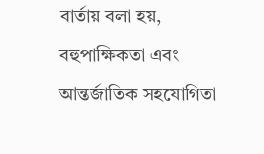বার্তায় বলা হয়, বহুপাক্ষিকতা এবং আন্তর্জাতিক সহযোগিতা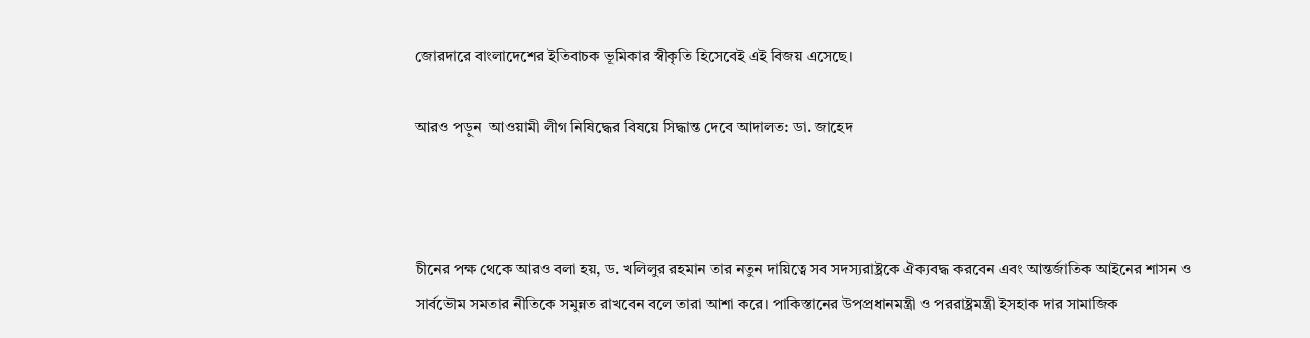জোরদারে বাংলাদেশের ইতিবাচক ভূমিকার স্বীকৃতি হিসেবেই এই বিজয় এসেছে।

আরও পড়ুন  আওয়ামী লীগ নিষিদ্ধের বিষয়ে সিদ্ধান্ত দেবে আদালত: ডা. জাহেদ



চীনের পক্ষ থেকে আরও বলা হয়, ড. খলিলুর রহমান তার নতুন দায়িত্বে সব সদস্যরাষ্ট্রকে ঐক্যবদ্ধ করবেন এবং আন্তর্জাতিক আইনের শাসন ও সার্বভৌম সমতার নীতিকে সমুন্নত রাখবেন বলে তারা আশা করে। পাকিস্তানের উপপ্রধানমন্ত্রী ও পররাষ্ট্রমন্ত্রী ইসহাক দার সামাজিক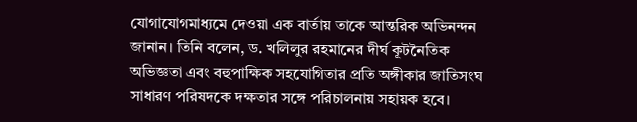যোগাযোগমাধ্যমে দেওয়া এক বার্তায় তাকে আন্তরিক অভিনন্দন জানান। তিনি বলেন, ড. খলিলুর রহমানের দীর্ঘ কূটনৈতিক অভিজ্ঞতা এবং বহুপাক্ষিক সহযোগিতার প্রতি অঙ্গীকার জাতিসংঘ সাধারণ পরিষদকে দক্ষতার সঙ্গে পরিচালনায় সহায়ক হবে।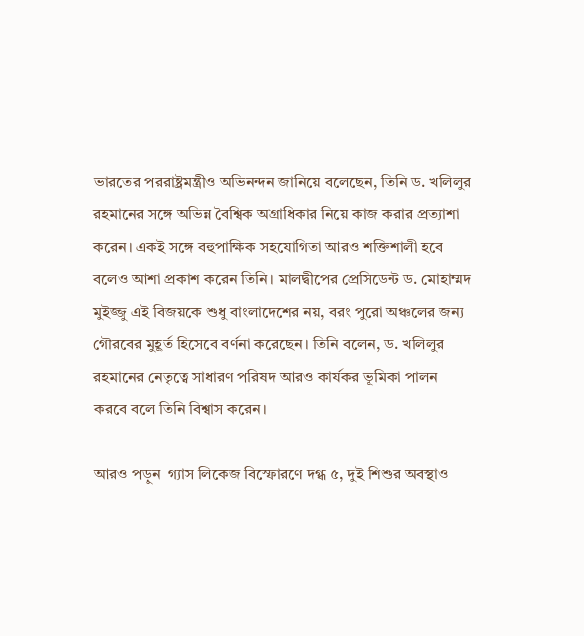ভারতের পররাষ্ট্রমন্ত্রীও অভিনন্দন জানিয়ে বলেছেন, তিনি ড. খলিলুর রহমানের সঙ্গে অভিন্ন বৈশ্বিক অগ্রাধিকার নিয়ে কাজ করার প্রত্যাশা করেন। একই সঙ্গে বহুপাক্ষিক সহযোগিতা আরও শক্তিশালী হবে বলেও আশা প্রকাশ করেন তিনি। মালদ্বীপের প্রেসিডেন্ট ড. মোহাম্মদ মুইজ্জু এই বিজয়কে শুধু বাংলাদেশের নয়, বরং পুরো অঞ্চলের জন্য গৌরবের মুহূর্ত হিসেবে বর্ণনা করেছেন। তিনি বলেন, ড. খলিলুর রহমানের নেতৃত্বে সাধারণ পরিষদ আরও কার্যকর ভূমিকা পালন করবে বলে তিনি বিশ্বাস করেন।

আরও পড়ুন  গ্যাস লিকেজ বিস্ফোরণে দগ্ধ ৫, দুই শিশুর অবস্থাও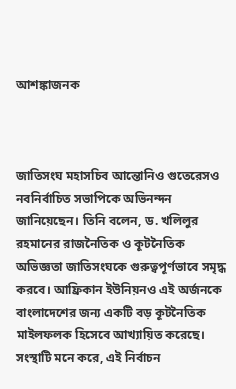আশঙ্কাজনক



জাতিসংঘ মহাসচিব আন্তোনিও গুতেরেসও নবনির্বাচিত সভাপিকে অভিনন্দন জানিয়েছেন। তিনি বলেন, ড. খলিলুর রহমানের রাজনৈতিক ও কূটনৈতিক অভিজ্ঞতা জাতিসংঘকে গুরুত্বপূর্ণভাবে সমৃদ্ধ করবে। আফ্রিকান ইউনিয়নও এই অর্জনকে বাংলাদেশের জন্য একটি বড় কূটনৈতিক মাইলফলক হিসেবে আখ্যায়িত করেছে। সংস্থাটি মনে করে, এই নির্বাচন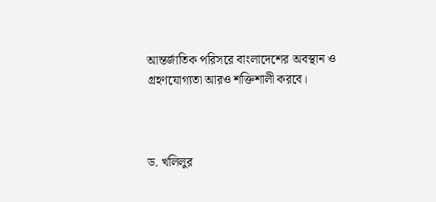আন্তর্জাতিক পরিসরে বাংলাদেশের অবস্থান ও গ্রহণযোগ্যতা আরও শক্তিশালী করবে।



ড. খলিলুর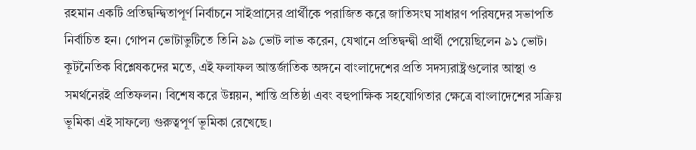রহমান একটি প্রতিদ্বন্দ্বিতাপূর্ণ নির্বাচনে সাইপ্রাসের প্রার্থীকে পরাজিত করে জাতিসংঘ সাধারণ পরিষদের সভাপতি নির্বাচিত হন। গোপন ভোটাভুটিতে তিনি ৯৯ ভোট লাভ করেন, যেখানে প্রতিদ্বন্দ্বী প্রার্থী পেয়েছিলেন ৯১ ভোট। কূটনৈতিক বিশ্লেষকদের মতে, এই ফলাফল আন্তর্জাতিক অঙ্গনে বাংলাদেশের প্রতি সদস্যরাষ্ট্রগুলোর আস্থা ও সমর্থনেরই প্রতিফলন। বিশেষ করে উন্নয়ন, শান্তি প্রতিষ্ঠা এবং বহুপাক্ষিক সহযোগিতার ক্ষেত্রে বাংলাদেশের সক্রিয় ভূমিকা এই সাফল্যে গুরুত্বপূর্ণ ভূমিকা রেখেছে।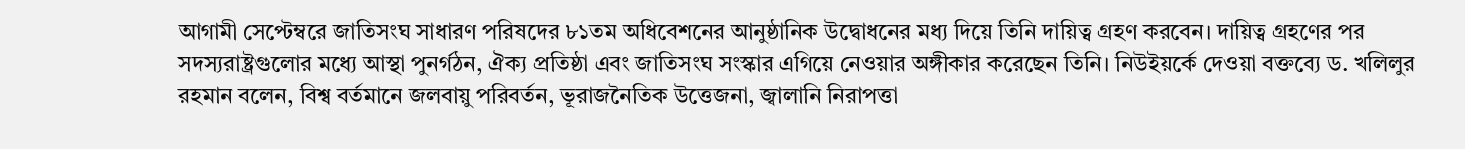আগামী সেপ্টেম্বরে জাতিসংঘ সাধারণ পরিষদের ৮১তম অধিবেশনের আনুষ্ঠানিক উদ্বোধনের মধ্য দিয়ে তিনি দায়িত্ব গ্রহণ করবেন। দায়িত্ব গ্রহণের পর সদস্যরাষ্ট্রগুলোর মধ্যে আস্থা পুনর্গঠন, ঐক্য প্রতিষ্ঠা এবং জাতিসংঘ সংস্কার এগিয়ে নেওয়ার অঙ্গীকার করেছেন তিনি। নিউইয়র্কে দেওয়া বক্তব্যে ড. খলিলুর রহমান বলেন, বিশ্ব বর্তমানে জলবায়ু পরিবর্তন, ভূরাজনৈতিক উত্তেজনা, জ্বালানি নিরাপত্তা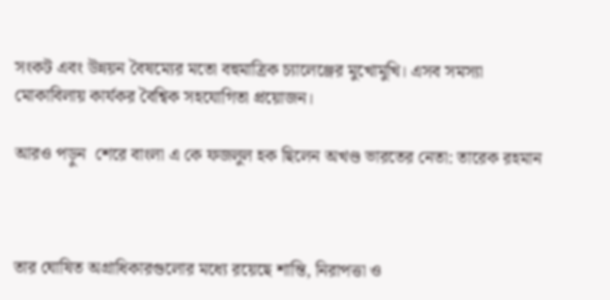সংকট এবং উন্নয়ন বৈষম্যের মতো বহুমাত্রিক চ্যালেঞ্জের মুখোমুখি। এসব সমস্যা মোকাবিলায় কার্যকর বৈশ্বিক সহযোগিতা প্রয়োজন।

আরও পড়ুন  শেরে বাংলা এ কে ফজলুল হক ছিলেন অখণ্ড ভারতের নেতা: তারেক রহমান



তার ঘোষিত অগ্রাধিকারগুলোর মধ্যে রয়েছে শান্তি, নিরাপত্তা ও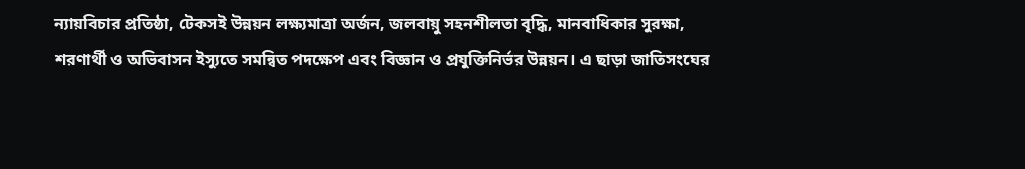ন্যায়বিচার প্রতিষ্ঠা, টেকসই উন্নয়ন লক্ষ্যমাত্রা অর্জন, জলবায়ু সহনশীলতা বৃদ্ধি, মানবাধিকার সুরক্ষা, শরণার্থী ও অভিবাসন ইস্যুতে সমন্বিত পদক্ষেপ এবং বিজ্ঞান ও প্রযুক্তিনির্ভর উন্নয়ন। এ ছাড়া জাতিসংঘের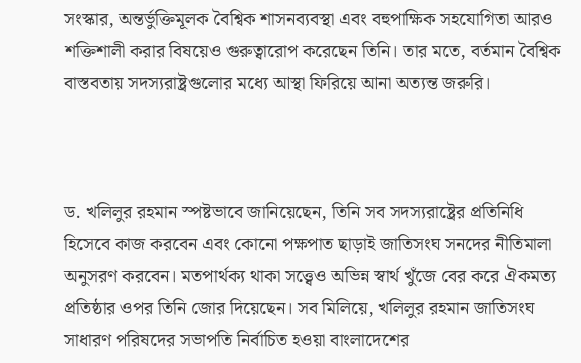সংস্কার, অন্তর্ভুক্তিমূলক বৈশ্বিক শাসনব্যবস্থা এবং বহুপাক্ষিক সহযোগিতা আরও শক্তিশালী করার বিষয়েও গুরুত্বারোপ করেছেন তিনি। তার মতে, বর্তমান বৈশ্বিক বাস্তবতায় সদস্যরাষ্ট্রগুলোর মধ্যে আস্থা ফিরিয়ে আনা অত্যন্ত জরুরি।



ড. খলিলুর রহমান স্পষ্টভাবে জানিয়েছেন, তিনি সব সদস্যরাষ্ট্রের প্রতিনিধি হিসেবে কাজ করবেন এবং কোনো পক্ষপাত ছাড়াই জাতিসংঘ সনদের নীতিমালা অনুসরণ করবেন। মতপার্থক্য থাকা সত্ত্বেও অভিন্ন স্বার্থ খুঁজে বের করে ঐকমত্য প্রতিষ্ঠার ওপর তিনি জোর দিয়েছেন। সব মিলিয়ে, খলিলুর রহমান জাতিসংঘ সাধারণ পরিষদের সভাপতি নির্বাচিত হওয়া বাংলাদেশের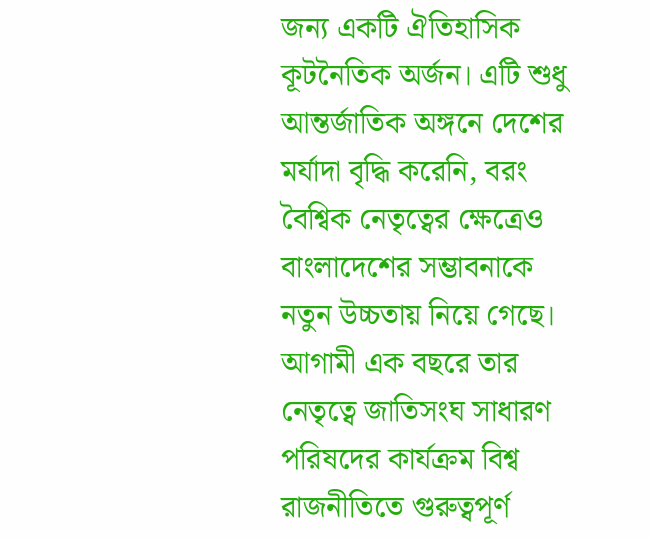জন্য একটি ঐতিহাসিক কূটনৈতিক অর্জন। এটি শুধু আন্তর্জাতিক অঙ্গনে দেশের মর্যাদা বৃদ্ধি করেনি, বরং বৈশ্বিক নেতৃত্বের ক্ষেত্রেও বাংলাদেশের সম্ভাবনাকে নতুন উচ্চতায় নিয়ে গেছে। আগামী এক বছরে তার নেতৃত্বে জাতিসংঘ সাধারণ পরিষদের কার্যক্রম বিশ্ব রাজনীতিতে গুরুত্বপূর্ণ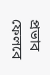প্রভাব ফেলবে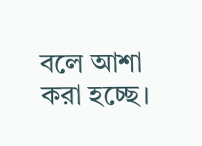বলে আশা করা হচ্ছে।